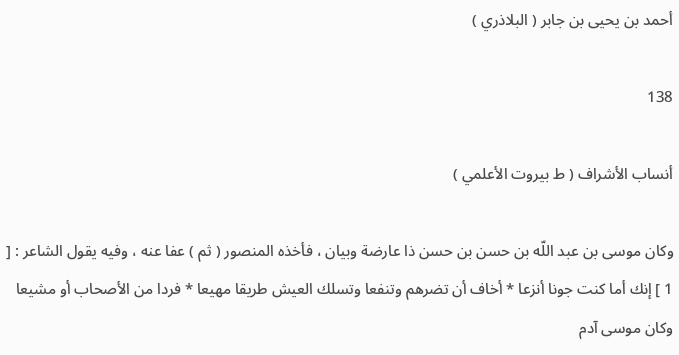أحمد بن يحيى بن جابر ( البلاذري )

138

أنساب الأشراف ( ط بيروت الأعلمي )

وكان موسى بن عبد اللّه بن حسن بن حسن ذا عارضة وبيان ، فأخذه المنصور ( ثم ) عفا عنه ، وفيه يقول الشاعر : [ 1 ] إنك أما كنت جونا أنزعا * أخاف أن تضرهم وتنفعا وتسلك العيش طريقا مهيعا * فردا من الأصحاب أو مشيعا وكان موسى آدم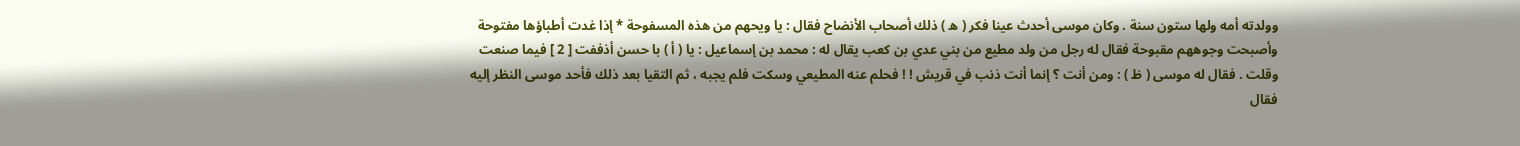وولدته أمه ولها ستون سنة . وكان موسى أحدث عينا فكر ( ه ) ذلك أصحاب الأنضاح فقال : يا ويحهم من هذه المسفوحة * إذا غدت أطباؤها مفتوحة وأصبحت وجوههم مقبوحة فقال له رجل من ولد مطيع من بني عدي بن كعب يقال له : محمد بن إسماعيل : يا ( أ ) با حسن أذففت [ 2 ] فيما صنعت وقلت . فقال له موسى ( ظ ) : ومن أنت ؟ إنما أنت ذنب في قريش ! ! فحلم عنه المطيعي وسكت فلم يجبه ، ثم التقيا بعد ذلك فأحد موسى النظر إليه فقال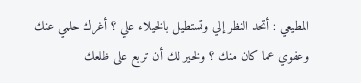المطيعي : أتحد النظر إلي وتستطيل بالخيلاء علي ؟ أغرك حلمي عنك وعفوي عما كان منك ؟ ولخير لك أن تربع على ظلعك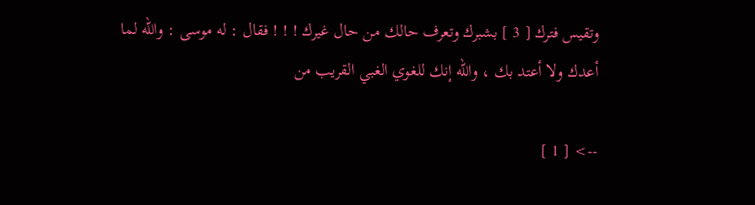وتقيس فترك [ 3 ] بشبرك وتعرف حالك من حال غيرك ! ! ! فقال : له موسى : واللّه لما أعدك ولا أعتد بك ، واللّه إنك للغوي الغبي القريب من

--> [ 1 ]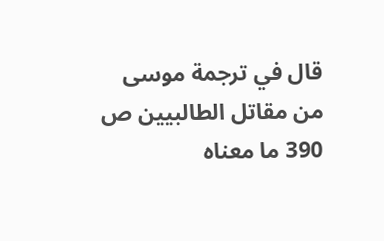قال في ترجمة موسى من مقاتل الطالبيين ص 390 ما معناه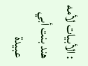: الأبيات لأمه هند بنت أبي عبيدة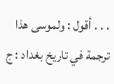. . . أقول : ولموسى هذا ترجمة في تاريخ بغداد : ج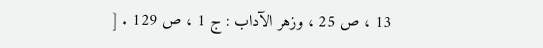13 ، ص 25 ، وزهر الآداب : ج 1 ، ص 129 . [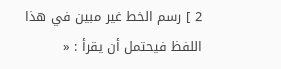2 ] رسم الخط غير مبين في هذا اللفظ فيحتمل أن يقرأ : «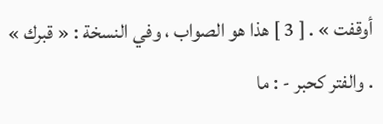أوقفت » . [ 3 ] هذا هو الصواب ، وفي النسخة : « قبرك » . والفتر كحبر - : ما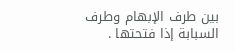بين طرف الإبهام وطرف السبابة إذا فتحتها .